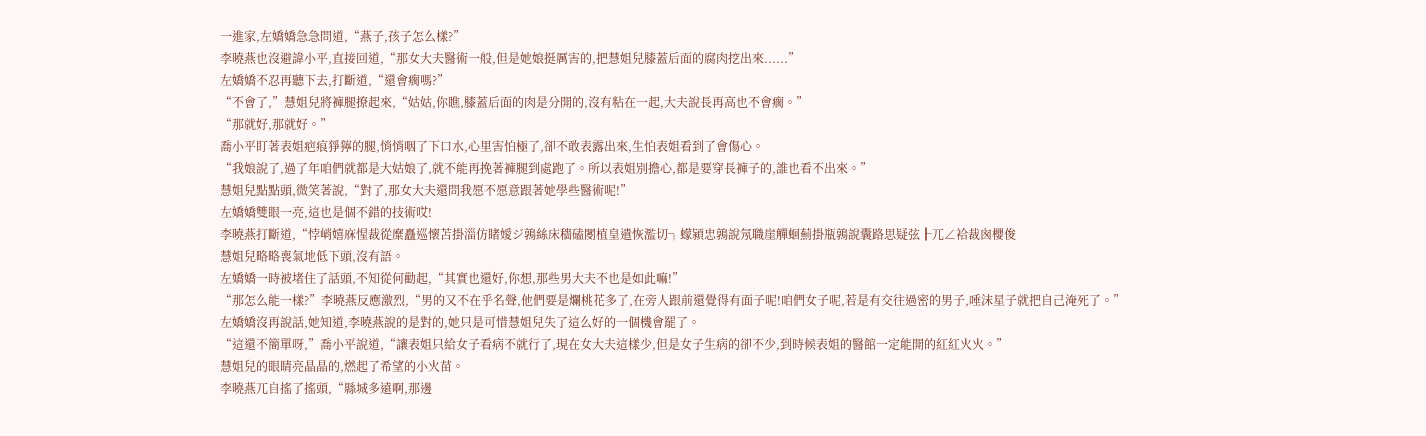一進家,左嬌嬌急急問道,“燕子,孩子怎么樣?”
李曉燕也沒避諱小平,直接回道,“那女大夫醫術一般,但是她娘挺厲害的,把慧姐兒膝蓋后面的腐肉挖出來......”
左嬌嬌不忍再聽下去,打斷道,“還會瘸嗎?”
“不會了,”慧姐兒將褲腿撩起來,“姑姑,你瞧,膝蓋后面的肉是分開的,沒有粘在一起,大夫說長再高也不會瘸。”
“那就好,那就好。”
喬小平盯著表姐疤痕猙獰的腿,悄悄咽了下口水,心里害怕極了,卻不敢表露出來,生怕表姐看到了會傷心。
“我娘說了,過了年咱們就都是大姑娘了,就不能再挽著褲腿到處跑了。所以表姐別擔心,都是要穿長褲子的,誰也看不出來。”
慧姐兒點點頭,微笑著說,“對了,那女大夫還問我愿不愿意跟著她學些醫術呢!”
左嬌嬌雙眼一亮,這也是個不錯的技術哎!
李曉燕打斷道,“悖峭嬉庥惺裁從糜矗巡懷苫掛淄仿睹嬡ジ鶉絲床穡磕閿植皇遣恢濫切┐蠓潁忠鶉說氖職崖觶蛔薊掛瓶鶉說囊路思疑弦┠兀∠袷裁囪櫻俊
慧姐兒略略喪氣地低下頭,沒有語。
左嬌嬌一時被堵住了話頭,不知從何勸起,“其實也還好,你想,那些男大夫不也是如此嘛!”
“那怎么能一樣?”李曉燕反應激烈,“男的又不在乎名聲,他們要是爛桃花多了,在旁人跟前還覺得有面子呢!咱們女子呢,若是有交往過密的男子,唾沫星子就把自己淹死了。”
左嬌嬌沒再說話,她知道,李曉燕說的是對的,她只是可惜慧姐兒失了這么好的一個機會罷了。
“這還不簡單呀,”喬小平說道,“讓表姐只給女子看病不就行了,現在女大夫這樣少,但是女子生病的卻不少,到時候表姐的醫館一定能開的紅紅火火。”
慧姐兒的眼睛亮晶晶的,燃起了希望的小火苗。
李曉燕兀自搖了搖頭,“縣城多遠啊,那邊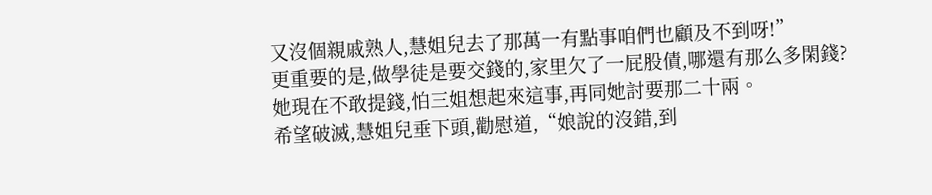又沒個親戚熟人,慧姐兒去了那萬一有點事咱們也顧及不到呀!”
更重要的是,做學徒是要交錢的,家里欠了一屁股債,哪還有那么多閑錢?
她現在不敢提錢,怕三姐想起來這事,再同她討要那二十兩。
希望破滅,慧姐兒垂下頭,勸慰道,“娘說的沒錯,到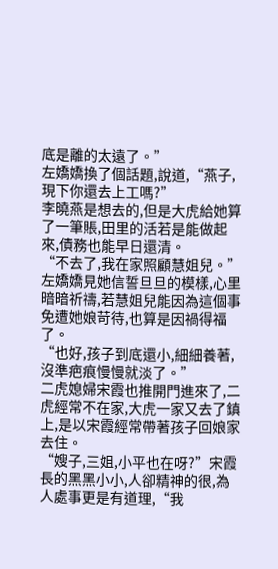底是離的太遠了。”
左嬌嬌換了個話題,說道,“燕子,現下你還去上工嗎?”
李曉燕是想去的,但是大虎給她算了一筆賬,田里的活若是能做起來,債務也能早日還清。
“不去了,我在家照顧慧姐兒。”
左嬌嬌見她信誓旦旦的模樣,心里暗暗祈禱,若慧姐兒能因為這個事免遭她娘苛待,也算是因禍得福了。
“也好,孩子到底還小,細細養著,沒準疤痕慢慢就淡了。”
二虎媳婦宋霞也推開門進來了,二虎經常不在家,大虎一家又去了鎮上,是以宋霞經常帶著孩子回娘家去住。
“嫂子,三姐,小平也在呀?”宋霞長的黑黑小小,人卻精神的很,為人處事更是有道理,“我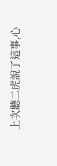上次聽二虎說了這事,心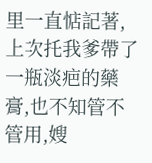里一直惦記著,上次托我爹帶了一瓶淡疤的藥膏,也不知管不管用,嫂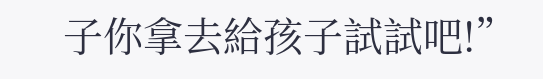子你拿去給孩子試試吧!”